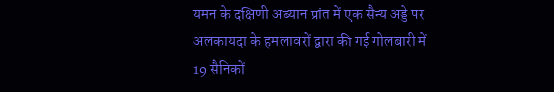यमन के दक्षिणी अब्यान प्रांत में एक सैन्य अड्डे पर अलकायदा के हमलावरों द्वारा की गई गोलबारी में 19 सैनिकों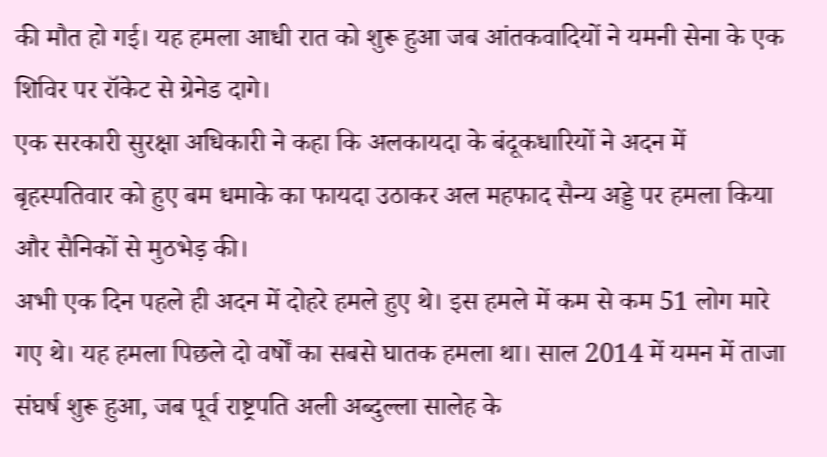की मौत हो गई। यह हमला आधी रात को शुरू हुआ जब आंतकवादियों ने यमनी सेना के एक शिविर पर रॉकेट से ग्रेनेड दागे।
एक सरकारी सुरक्षा अधिकारी ने कहा कि अलकायदा के बंदूकधारियों ने अदन में बृहस्पतिवार को हुए बम धमाके का फायदा उठाकर अल महफाद सैन्य अड्डे पर हमला किया और सैनिकों से मुठभेड़ की।
अभी एक दिन पहले ही अदन में दोहरे हमले हुए थे। इस हमले में कम से कम 51 लोग मारे गए थे। यह हमला पिछले दो वर्षों का सबसे घातक हमला था। साल 2014 में यमन में ताजा संघर्ष शुरू हुआ, जब पूर्व राष्ट्रपति अली अब्दुल्ला सालेह के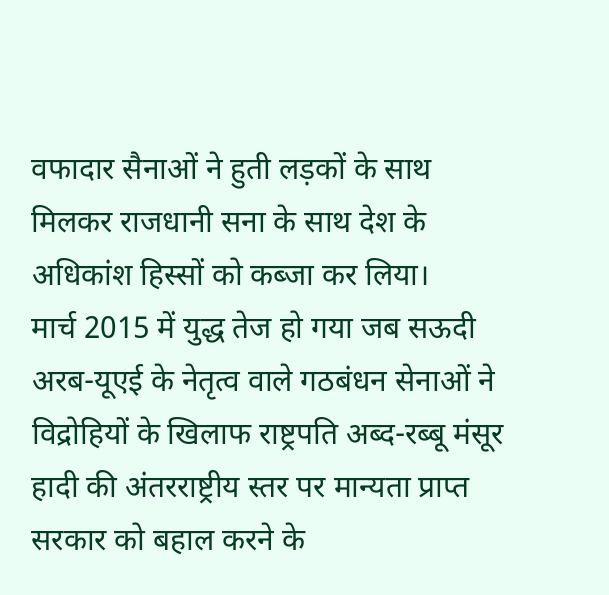वफादार सैनाओं ने हुती लड़कों के साथ मिलकर राजधानी सना के साथ देश के अधिकांश हिस्सों को कब्जा कर लिया।
मार्च 2015 में युद्ध तेज हो गया जब सऊदी अरब-यूएई के नेतृत्व वाले गठबंधन सेनाओं ने विद्रोहियों के खिलाफ राष्ट्रपति अब्द-रब्बू मंसूर हादी की अंतरराष्ट्रीय स्तर पर मान्यता प्राप्त सरकार को बहाल करने के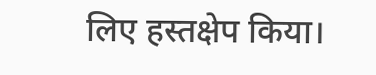लिए हस्तक्षेप किया।